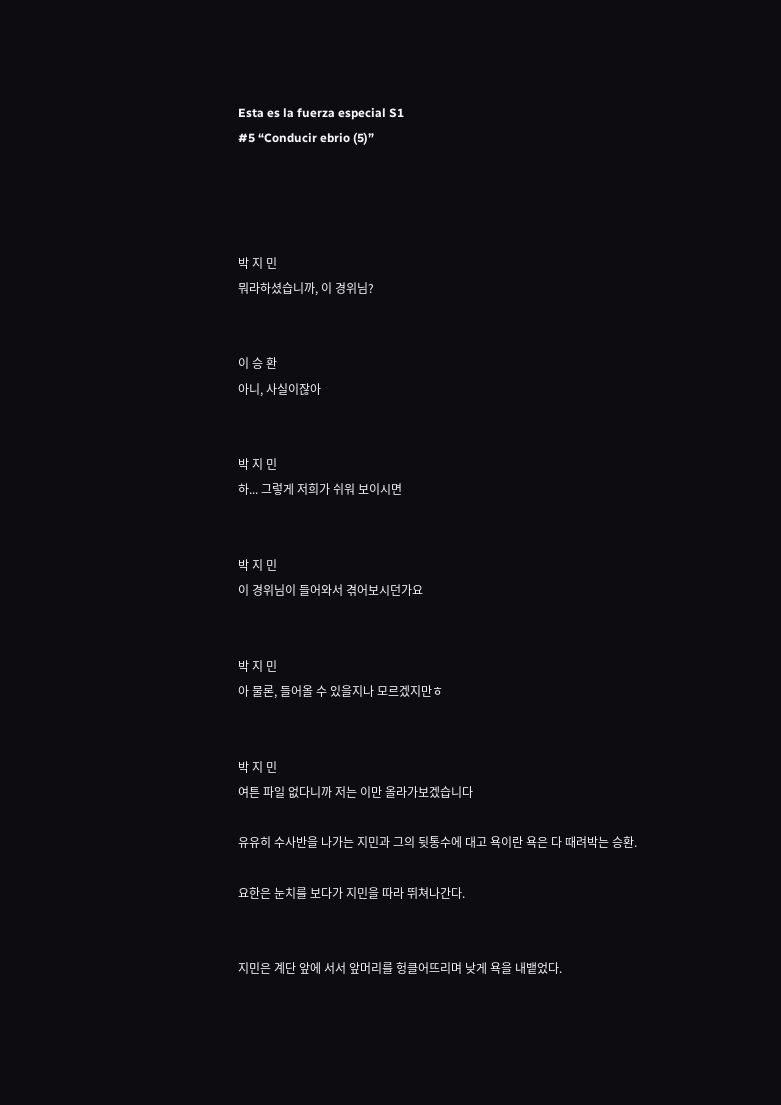Esta es la fuerza especial S1
#5 “Conducir ebrio (5)”




박 지 민
뭐라하셨습니까, 이 경위님?


이 승 환
아니, 사실이잖아


박 지 민
하... 그렇게 저희가 쉬워 보이시면


박 지 민
이 경위님이 들어와서 겪어보시던가요


박 지 민
아 물론, 들어올 수 있을지나 모르겠지만ㅎ


박 지 민
여튼 파일 없다니까 저는 이만 올라가보겠습니다

유유히 수사반을 나가는 지민과 그의 뒷통수에 대고 욕이란 욕은 다 때려박는 승환.

요한은 눈치를 보다가 지민을 따라 뛰쳐나간다.


지민은 계단 앞에 서서 앞머리를 헝클어뜨리며 낮게 욕을 내뱉었다.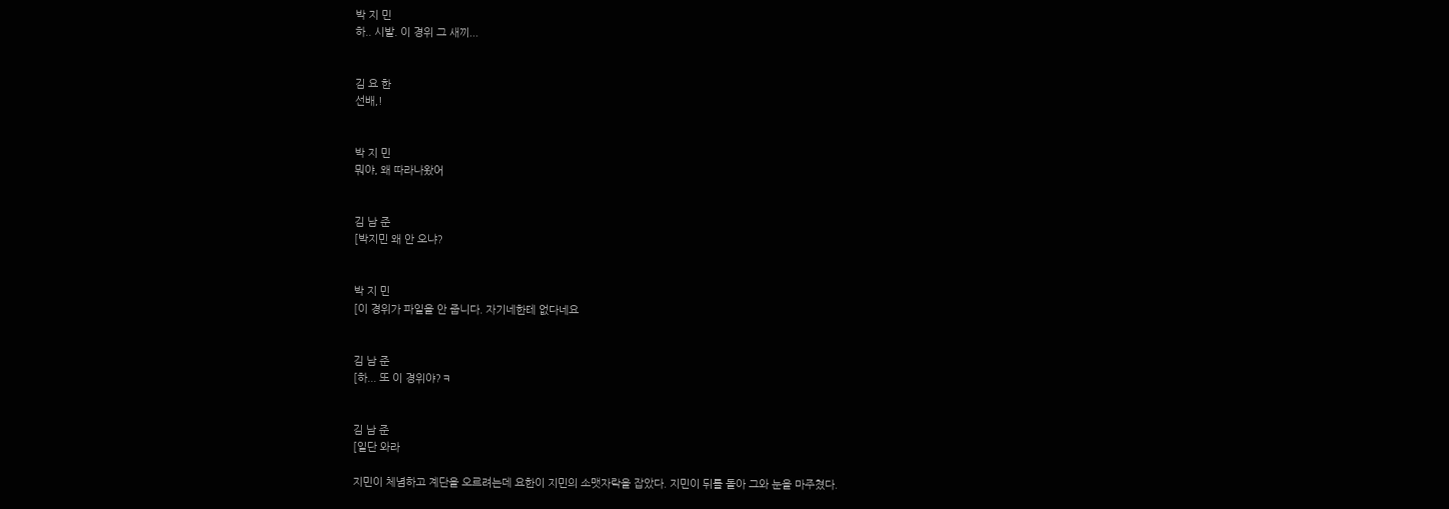박 지 민
하.. 시발. 이 경위 그 새끼...


김 요 한
선배,!


박 지 민
뭐야, 왜 따라나왔어


김 남 준
[박지민 왜 안 오냐?


박 지 민
[이 경위가 파일을 안 줍니다. 자기네한테 없다네요


김 남 준
[하... 또 이 경위야?ㅋ


김 남 준
[일단 와라

지민이 체념하고 계단을 오르려는데 요한이 지민의 소맷자락을 잡았다. 지민이 뒤를 돌아 그와 눈을 마주쳤다.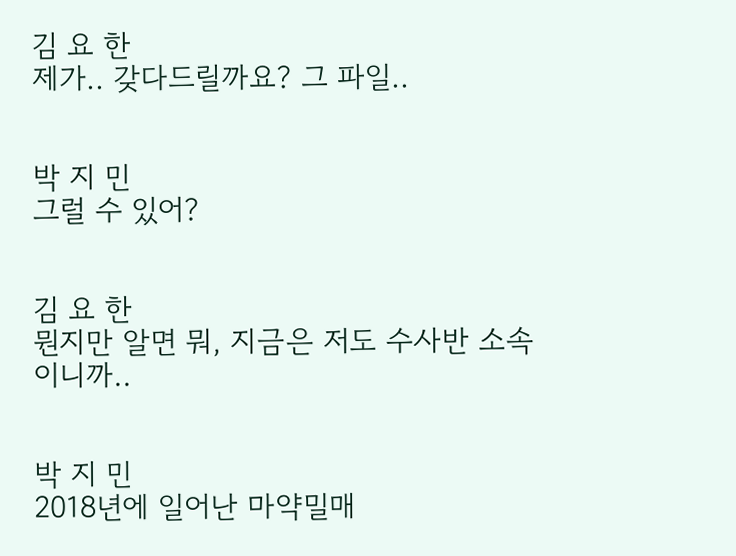김 요 한
제가.. 갖다드릴까요? 그 파일..


박 지 민
그럴 수 있어?


김 요 한
뭔지만 알면 뭐, 지금은 저도 수사반 소속이니까..


박 지 민
2018년에 일어난 마약밀매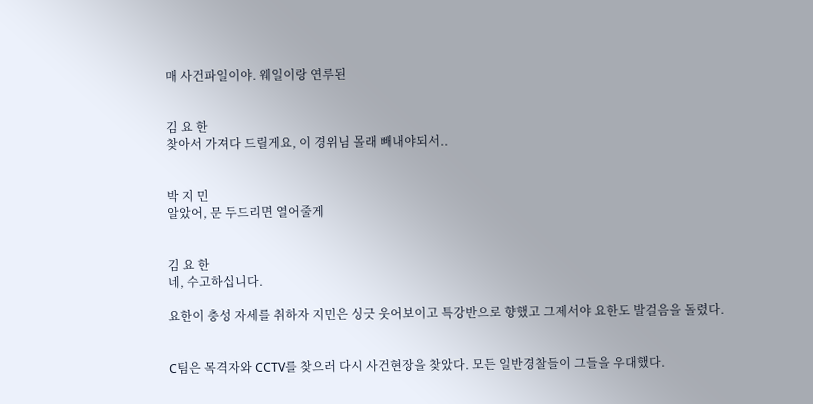매 사건파일이야. 웨일이랑 연루된


김 요 한
찾아서 가져다 드릴게요, 이 경위님 몰래 빼내야되서..


박 지 민
알았어, 문 두드리면 열어줄게


김 요 한
네, 수고하십니다.

요한이 충성 자세를 취하자 지민은 싱긋 웃어보이고 특강반으로 향했고 그제서야 요한도 발걸음을 돌렸다.


C팀은 목격자와 CCTV를 찾으러 다시 사건현장을 찾았다. 모든 일반경찰들이 그들을 우대했다.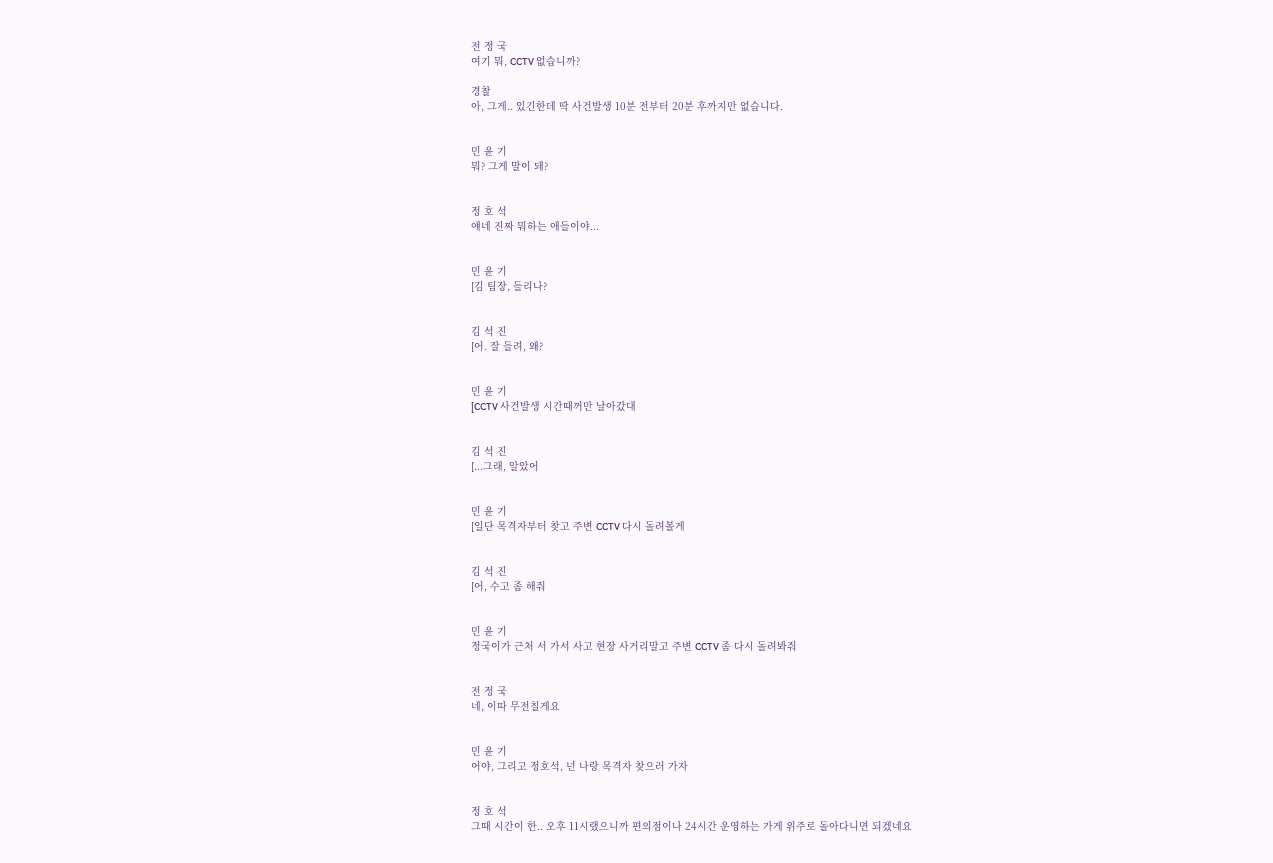전 정 국
여기 뭐, CCTV 없습니까?

경찰
아, 그게.. 있긴한데 딱 사건발생 10분 전부터 20분 후까지만 없습니다.


민 윤 기
뭐? 그게 말이 돼?


정 호 석
얘네 진짜 뭐하는 애들이야...


민 윤 기
[김 팀장, 들리나?


김 석 진
[어. 잘 들려, 왜?


민 윤 기
[CCTV 사건발생 시간때꺼만 날아갔대


김 석 진
[...그래, 알았어


민 윤 기
[일단 목격자부터 찾고 주변 CCTV 다시 돌려볼게


김 석 진
[어, 수고 좀 해줘


민 윤 기
정국이가 근처 서 가서 사고 현장 사거리말고 주변 CCTV 좀 다시 돌려봐줘


전 정 국
네, 이따 무전칠게요


민 윤 기
어야, 그리고 정호석, 넌 나랑 목격자 찾으러 가자


정 호 석
그때 시간이 한.. 오후 11시랬으니까 편의점이나 24시간 운영하는 가게 위주로 돌아다니면 되겠네요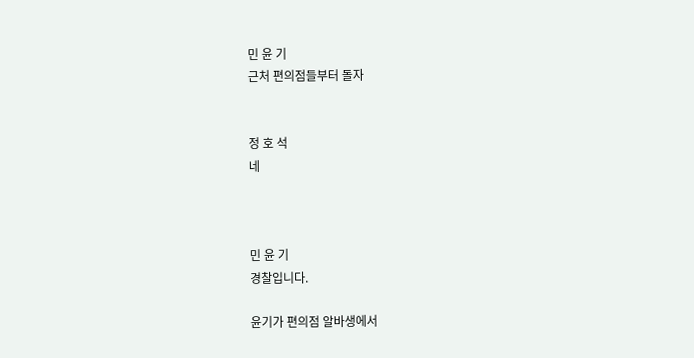민 윤 기
근처 편의점들부터 돌자


정 호 석
네



민 윤 기
경찰입니다.

윤기가 편의점 알바생에서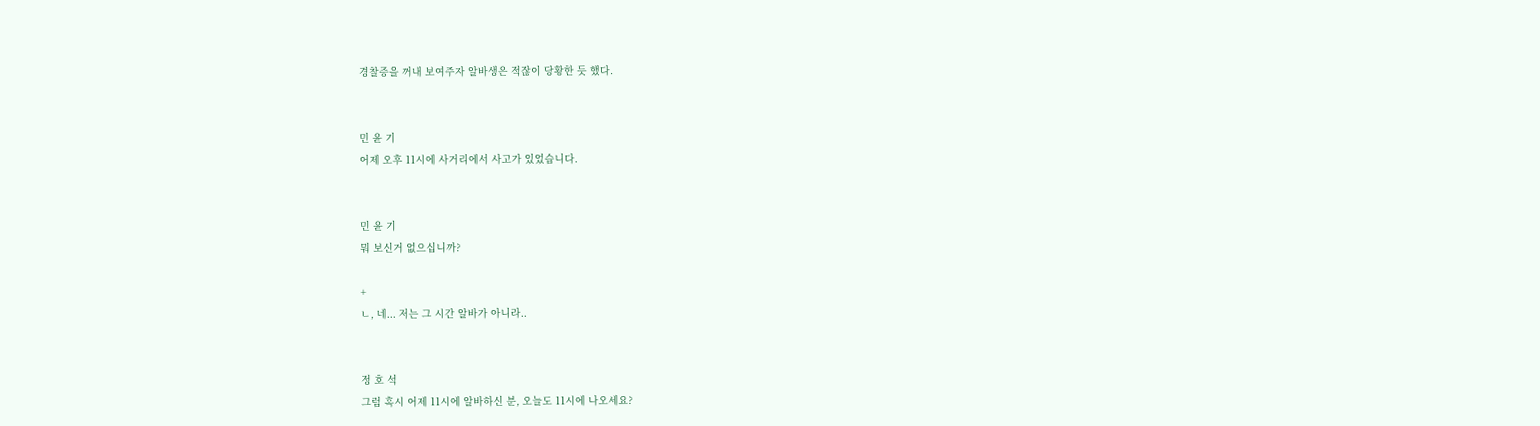경찰증을 꺼내 보여주자 알바생은 적잖이 당황한 듯 했다.


민 윤 기
어제 오후 11시에 사거리에서 사고가 있었습니다.


민 윤 기
뭐 보신거 없으십니까?

+
ㄴ, 네... 저는 그 시간 알바가 아니라..


정 호 석
그럼 혹시 어제 11시에 알바하신 분, 오늘도 11시에 나오세요?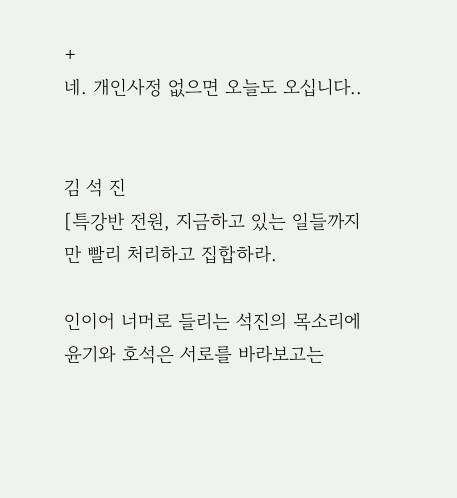+
네. 개인사정 없으면 오늘도 오십니다..


김 석 진
[특강반 전원, 지금하고 있는 일들까지만 빨리 처리하고 집합하라.

인이어 너머로 들리는 석진의 목소리에 윤기와 호석은 서로를 바라보고는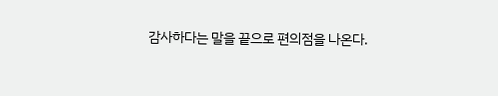감사하다는 말을 끝으로 편의점을 나온다.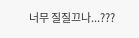너무 질질끄나...???